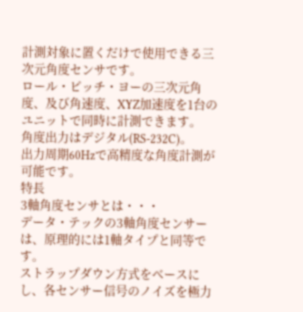計測対象に置くだけで使用できる三次元角度センサです。
ロール・ピッチ・ヨーの三次元角度、及び角速度、XYZ加速度を1台のユニットで同時に計測できます。
角度出力はデジタル(RS-232C)。
出力周期60Hzで高精度な角度計測が可能です。
特長
3軸角度センサとは・・・
データ・テックの3軸角度センサーは、原理的には1軸タイプと同等です。
ストラップダウン方式をベースにし、各センサー信号のノイズを極力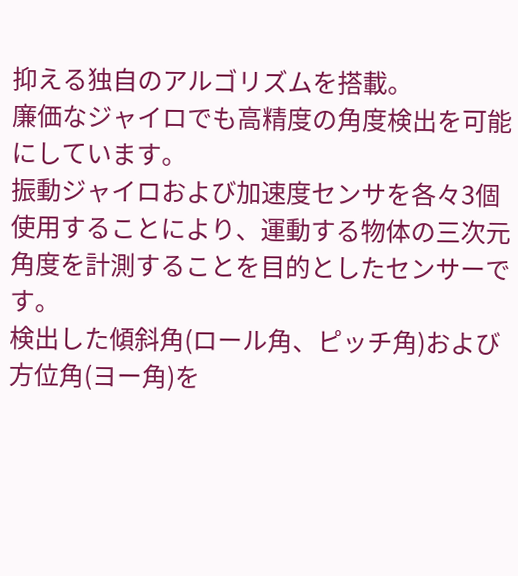抑える独自のアルゴリズムを搭載。
廉価なジャイロでも高精度の角度検出を可能にしています。
振動ジャイロおよび加速度センサを各々3個使用することにより、運動する物体の三次元角度を計測することを目的としたセンサーです。
検出した傾斜角(ロール角、ピッチ角)および方位角(ヨー角)を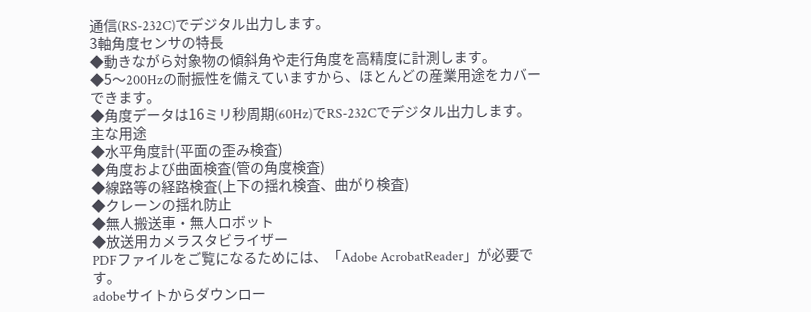通信(RS-232C)でデジタル出力します。
3軸角度センサの特長
◆動きながら対象物の傾斜角や走行角度を高精度に計測します。
◆5〜200Hzの耐振性を備えていますから、ほとんどの産業用途をカバーできます。
◆角度データは16ミリ秒周期(60Hz)でRS-232Cでデジタル出力します。
主な用途
◆水平角度計(平面の歪み検査)
◆角度および曲面検査(管の角度検査)
◆線路等の経路検査(上下の揺れ検査、曲がり検査)
◆クレーンの揺れ防止
◆無人搬送車・無人ロボット
◆放送用カメラスタビライザー
PDFファイルをご覧になるためには、「Adobe AcrobatReader」が必要です。
adobeサイトからダウンロー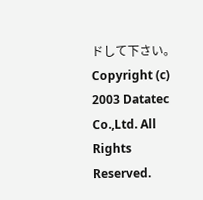ドして下さい。
Copyright (c) 2003 Datatec Co.,Ltd. All Rights Reserved.